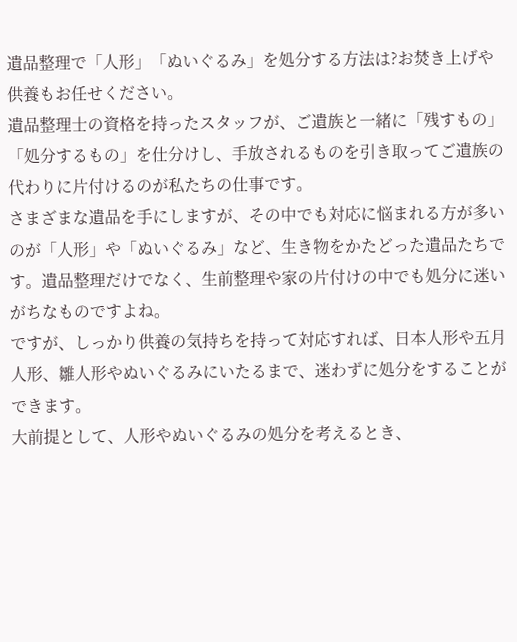遺品整理で「人形」「ぬいぐるみ」を処分する方法は?お焚き上げや供養もお任せください。
遺品整理士の資格を持ったスタッフが、ご遺族と一緒に「残すもの」「処分するもの」を仕分けし、手放されるものを引き取ってご遺族の代わりに片付けるのが私たちの仕事です。
さまざまな遺品を手にしますが、その中でも対応に悩まれる方が多いのが「人形」や「ぬいぐるみ」など、生き物をかたどった遺品たちです。遺品整理だけでなく、生前整理や家の片付けの中でも処分に迷いがちなものですよね。
ですが、しっかり供養の気持ちを持って対応すれば、日本人形や五月人形、雛人形やぬいぐるみにいたるまで、迷わずに処分をすることができます。
大前提として、人形やぬいぐるみの処分を考えるとき、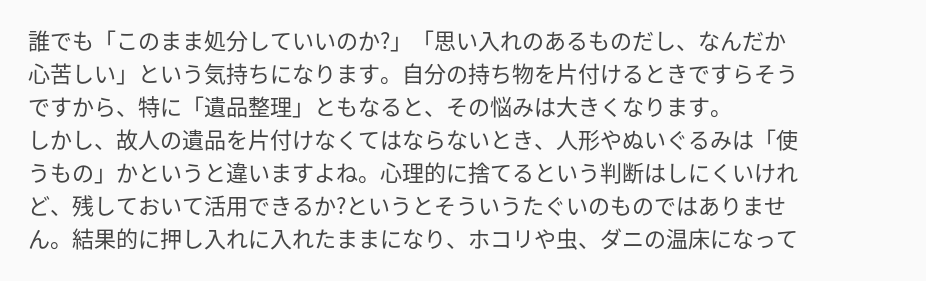誰でも「このまま処分していいのか?」「思い入れのあるものだし、なんだか心苦しい」という気持ちになります。自分の持ち物を片付けるときですらそうですから、特に「遺品整理」ともなると、その悩みは大きくなります。
しかし、故人の遺品を片付けなくてはならないとき、人形やぬいぐるみは「使うもの」かというと違いますよね。心理的に捨てるという判断はしにくいけれど、残しておいて活用できるか?というとそういうたぐいのものではありません。結果的に押し入れに入れたままになり、ホコリや虫、ダニの温床になって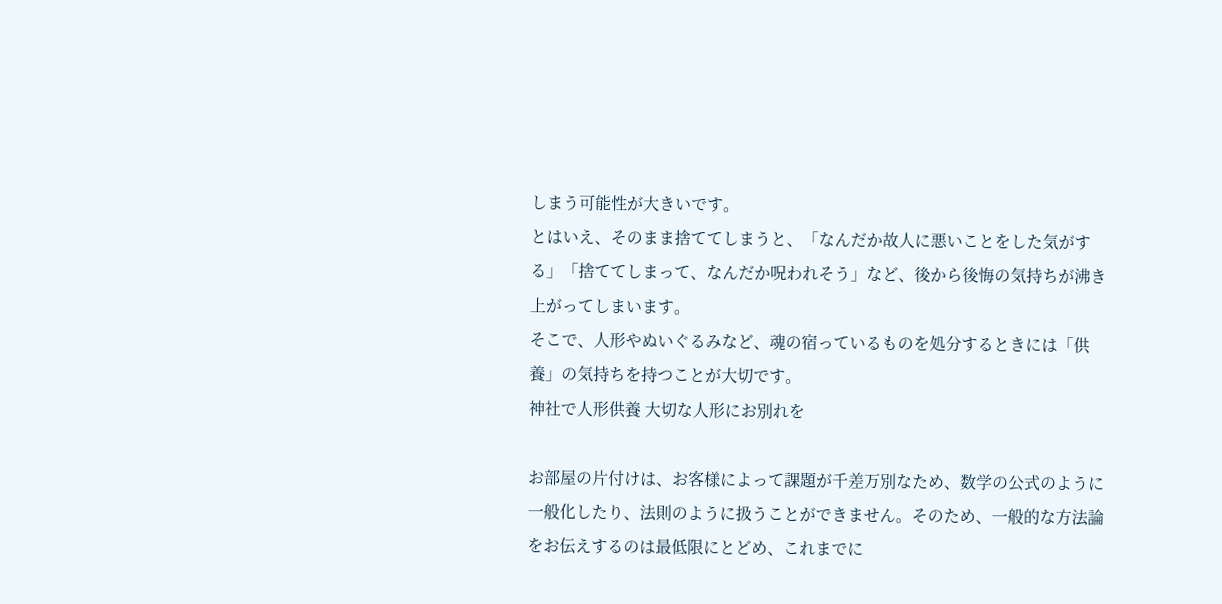しまう可能性が大きいです。
とはいえ、そのまま捨ててしまうと、「なんだか故人に悪いことをした気がする」「捨ててしまって、なんだか呪われそう」など、後から後悔の気持ちが沸き上がってしまいます。
そこで、人形やぬいぐるみなど、魂の宿っているものを処分するときには「供養」の気持ちを持つことが大切です。
神社で人形供養 大切な人形にお別れを

お部屋の片付けは、お客様によって課題が千差万別なため、数学の公式のように一般化したり、法則のように扱うことができません。そのため、一般的な方法論をお伝えするのは最低限にとどめ、これまでに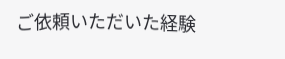ご依頼いただいた経験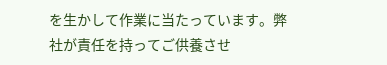を生かして作業に当たっています。弊社が責任を持ってご供養させ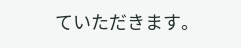ていただきます。